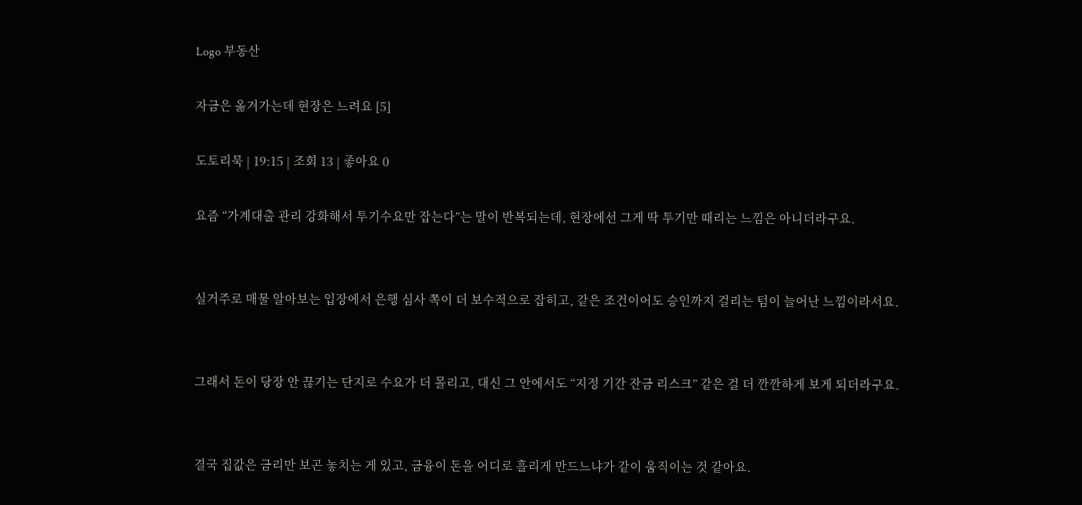Logo 부동산

자금은 옮겨가는데 현장은 느려요 [5]

도토리묵 | 19:15 | 조회 13 | 좋아요 0

요즘 “가계대출 관리 강화해서 투기수요만 잡는다”는 말이 반복되는데, 현장에선 그게 딱 투기만 때리는 느낌은 아니더라구요.


실거주로 매물 알아보는 입장에서 은행 심사 쪽이 더 보수적으로 잡히고, 같은 조건이어도 승인까지 걸리는 텀이 늘어난 느낌이라서요.


그래서 돈이 당장 안 끊기는 단지로 수요가 더 몰리고, 대신 그 안에서도 “지정 기간 잔금 리스크” 같은 걸 더 깐깐하게 보게 되더라구요.


결국 집값은 금리만 보곤 놓치는 게 있고, 금융이 돈을 어디로 흘리게 만드느냐가 같이 움직이는 것 같아요.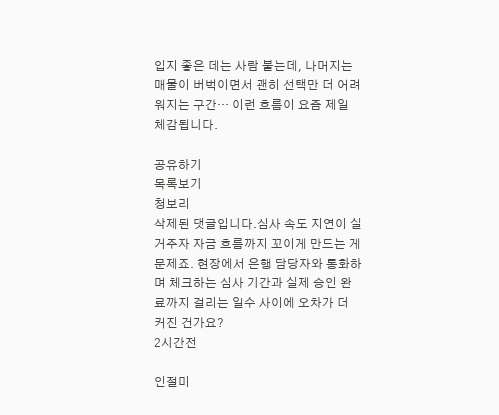입지 좋은 데는 사람 붙는데, 나머지는 매물이 버벅이면서 괜히 선택만 더 어려워지는 구간… 이런 흐름이 요즘 제일 체감됩니다.

공유하기
목록보기
청보리
삭제된 댓글입니다.심사 속도 지연이 실거주자 자금 흐름까지 꼬이게 만드는 게 문제죠. 현장에서 은행 담당자와 통화하며 체크하는 심사 기간과 실제 승인 완료까지 걸리는 일수 사이에 오차가 더 커진 건가요?
2시간전

인절미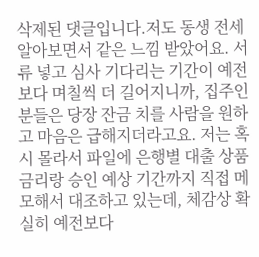삭제된 댓글입니다.저도 동생 전세 알아보면서 같은 느낌 받았어요. 서류 넣고 심사 기다리는 기간이 예전보다 며칠씩 더 길어지니까, 집주인분들은 당장 잔금 치를 사람을 원하고 마음은 급해지더라고요. 저는 혹시 몰라서 파일에 은행별 대출 상품 금리랑 승인 예상 기간까지 직접 메모해서 대조하고 있는데, 체감상 확실히 예전보다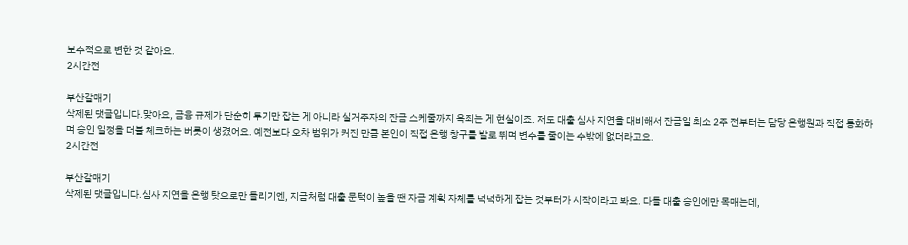보수적으로 변한 것 같아요.
2시간전

부산갈매기
삭제된 댓글입니다.맞아요, 금융 규제가 단순히 투기만 잡는 게 아니라 실거주자의 잔금 스케줄까지 옥죄는 게 현실이죠. 저도 대출 심사 지연을 대비해서 잔금일 최소 2주 전부터는 담당 은행원과 직접 통화하며 승인 일정을 더블 체크하는 버릇이 생겼어요. 예전보다 오차 범위가 커진 만큼 본인이 직접 은행 창구를 발로 뛰며 변수를 줄이는 수밖에 없더라고요.
2시간전

부산갈매기
삭제된 댓글입니다.심사 지연을 은행 탓으로만 돌리기엔, 지금처럼 대출 문턱이 높을 땐 자금 계획 자체를 넉넉하게 잡는 것부터가 시작이라고 봐요. 다들 대출 승인에만 목매는데,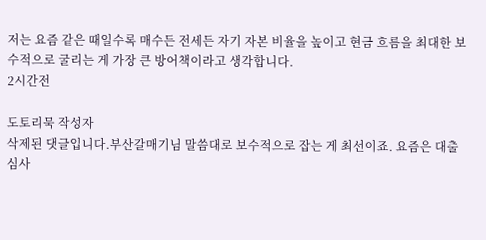저는 요즘 같은 때일수록 매수든 전세든 자기 자본 비율을 높이고 현금 흐름을 최대한 보수적으로 굴리는 게 가장 큰 방어책이라고 생각합니다.
2시간전

도토리묵 작성자
삭제된 댓글입니다.부산갈매기님 말씀대로 보수적으로 잡는 게 최선이죠. 요즘은 대출 심사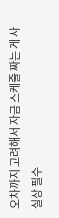오차까지 고려해서 자금 스케줄 짜는 게 사실상 필수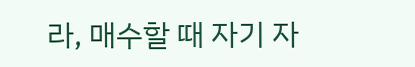라, 매수할 때 자기 자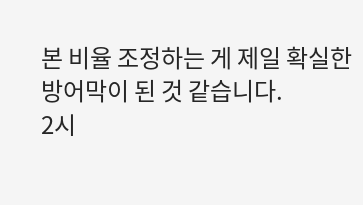본 비율 조정하는 게 제일 확실한 방어막이 된 것 같습니다.
2시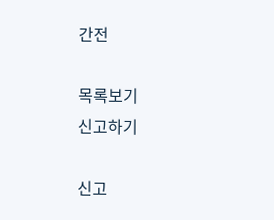간전

목록보기
신고하기

신고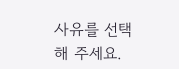사유를 선택해 주세요.